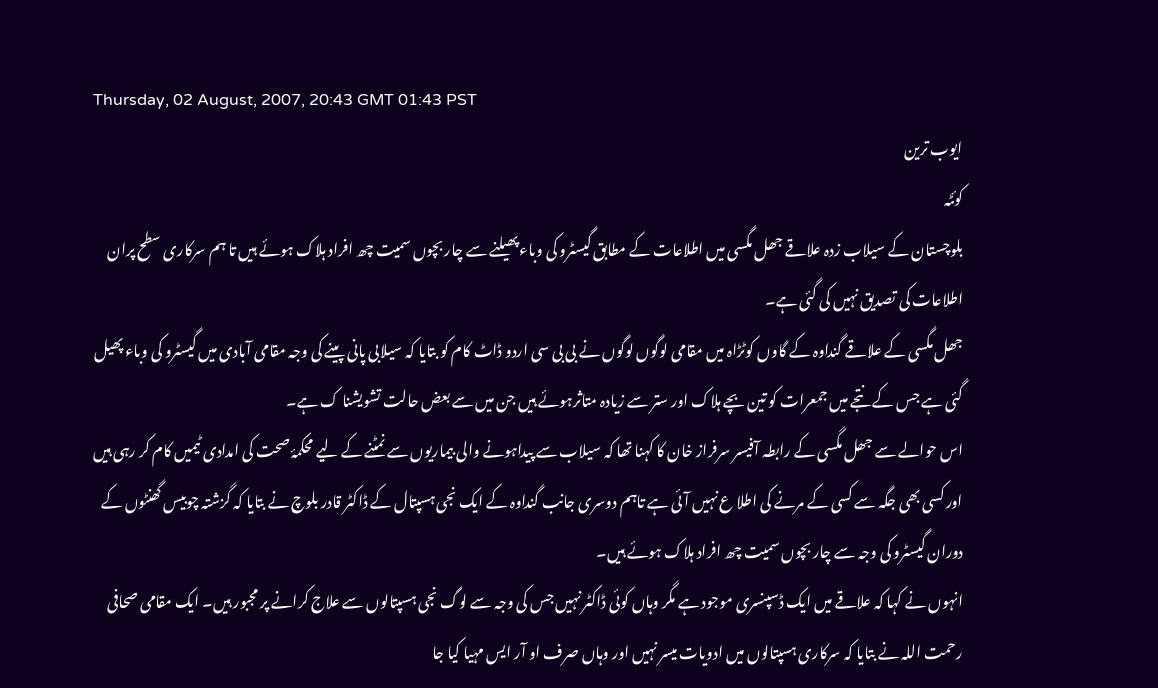Thursday, 02 August, 2007, 20:43 GMT 01:43 PST
ایوب ترین
کوئٹہ
بلوچستان کے سیلاب زدہ علاقے جھل مگسی میں اطلاعات کے مطابق گیسٹرو کی وباء پھیلنے سے چار بچوں سمیت چھ افراد ہلاک ہوئے ہیں تا ہم سرکاری سطح پران اطلاعات کی تصدیق نہیں کی گئی ہے۔
جھل مگسی کے علاقے گنداوہ کے گاوں کوٹڑاہ میں مقامی لوگوں لوگوں نے بی بی سی اردو ڈاٹ کام کو بتایا کہ سیلابی پانی پینے کی وجہ مقامی آبادی میں گیسٹرو کی وباء پھیل گئی ہے جس کے نتجے میں جمعرات کو تین بچے ہلاک اور ستر سے زیادہ متاثرہوئے ہیں جن میں سے بعض حالت تشویشنا ک ہے۔
اس حوالے سے جھل مگسی کے رابطہ آفیسر سرفراز خان کا کہنا تھا کہ سیلاب سے پیداہونے والی بیماریوں سے نمٹنے کے لیے محکمۂ صحت کی امدادی ٹیمیں کام کر رہی ہیں اور کسی بھی جگہ سے کسی کے مرنے کی اطلا ع نہیں آئی ہے تاہم دوسری جانب گنداوہ کے ایک نجی ہسپتال کے ڈاکٹر قادر بلوچ نے بتایا کہ گزشتہ چوبیس گھنٹوں کے دوران گیسٹرو کی وجہ سے چار بچوں سمیت چھ افراد ہلاک ہوئے ہیں۔
انہوں نے کہا کہ علاقے میں ایک ڈسپنسری موجود ہے مگر وہاں کوئی ڈاکٹر نہیں جس کی وجہ سے لوگ نجی ہسپتالوں سے علاج کرانے پر مجبور ہیں۔ ایک مقامی صحافی رحمت اللہ نے بتایا کہ سرکاری ہسپتالوں میں ادویات میسر نہیں اور وہاں صرف او آر ایس مہیا کیا جا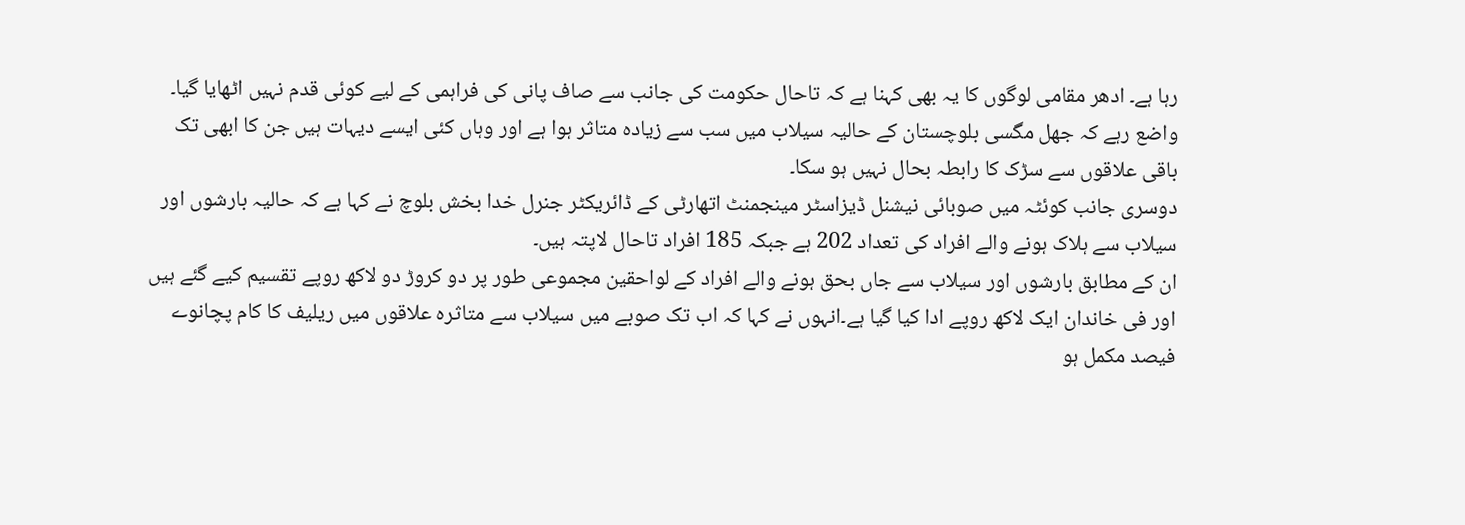رہا ہے۔ ادھر مقامی لوگوں کا یہ بھی کہنا ہے کہ تاحال حکومت کی جانب سے صاف پانی کی فراہمی کے لیے کوئی قدم نہیں اٹھایا گیا۔
واضع رہے کہ جھل مگسی بلوچستان کے حالیہ سیلاب میں سب سے زیادہ متاثر ہوا ہے اور وہاں کئی ایسے دیہات ہیں جن کا ابھی تک باقی علاقوں سے سڑک کا رابطہ بحال نہیں ہو سکا۔
دوسری جانب کوئٹہ میں صوبائی نیشنل ڈیزاسٹر مینجمنٹ اتھارٹی کے ڈائریکٹر جنرل خدا بخش بلوچ نے کہا ہے کہ حالیہ بارشوں اور سیلاب سے ہلاک ہونے والے افراد کی تعداد 202 ہے جبکہ 185 افراد تاحال لاپتہ ہیں۔
ان کے مطابق بارشوں اور سیلاب سے جاں بحق ہونے والے افراد کے لواحقین مجموعی طور پر دو کروڑ دو لاکھ روپے تقسیم کیے گئے ہیں اور فی خاندان ایک لاکھ روپے ادا کیا گیا ہے۔انہوں نے کہا کہ اب تک صوبے میں سیلاب سے متاثرہ علاقوں میں ریلیف کا کام پچانوے فیصد مکمل ہو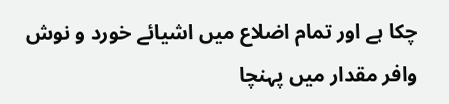چکا ہے اور تمام اضلاع میں اشیائے خورد و نوش وافر مقدار میں پہنچا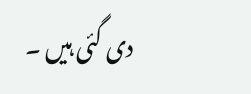دی گئی ہیں ۔